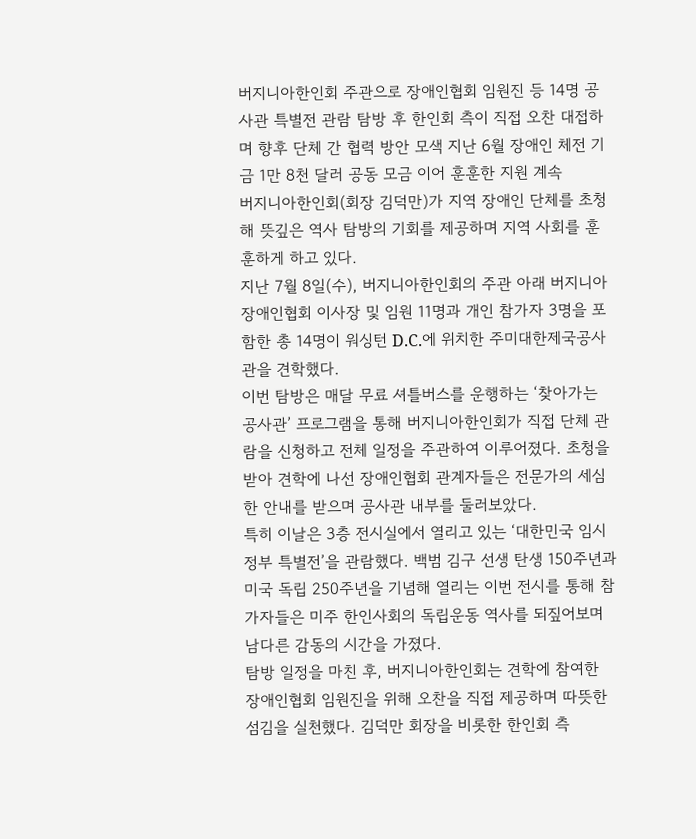버지니아한인회 주관으로 장애인협회 임원진 등 14명 공사관 특별전 관람 탐방 후 한인회 측이 직접 오찬 대접하며 향후 단체 간 협력 방안 모색 지난 6월 장애인 체전 기금 1만 8천 달러 공동 모금 이어 훈훈한 지원 계속
버지니아한인회(회장 김덕만)가 지역 장애인 단체를 초청해 뜻깊은 역사 탐방의 기회를 제공하며 지역 사회를 훈훈하게 하고 있다.
지난 7월 8일(수), 버지니아한인회의 주관 아래 버지니아 장애인협회 이사장 및 임원 11명과 개인 참가자 3명을 포함한 총 14명이 워싱턴 D.C.에 위치한 주미대한제국공사관을 견학했다.
이번 탐방은 매달 무료 셔틀버스를 운행하는 ‘찾아가는 공사관’ 프로그램을 통해 버지니아한인회가 직접 단체 관람을 신청하고 전체 일정을 주관하여 이루어졌다. 초청을 받아 견학에 나선 장애인협회 관계자들은 전문가의 세심한 안내를 받으며 공사관 내부를 둘러보았다.
특히 이날은 3층 전시실에서 열리고 있는 ‘대한민국 임시정부 특별전’을 관람했다. 백범 김구 선생 탄생 150주년과 미국 독립 250주년을 기념해 열리는 이번 전시를 통해 참가자들은 미주 한인사회의 독립운동 역사를 되짚어보며 남다른 감동의 시간을 가졌다.
탐방 일정을 마친 후, 버지니아한인회는 견학에 참여한 장애인협회 임원진을 위해 오찬을 직접 제공하며 따뜻한 섬김을 실천했다. 김덕만 회장을 비롯한 한인회 측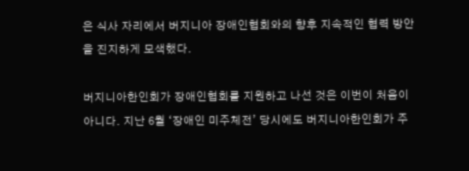은 식사 자리에서 버지니아 장애인협회와의 향후 지속적인 협력 방안을 진지하게 모색했다.

버지니아한인회가 장애인협회를 지원하고 나선 것은 이번이 처음이 아니다. 지난 6월 ‘장애인 미주체전’ 당시에도 버지니아한인회가 주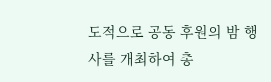도적으로 공동 후원의 밤 행사를 개최하여 총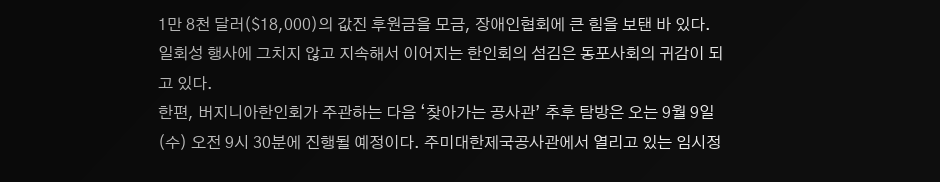1만 8천 달러($18,000)의 값진 후원금을 모금, 장애인협회에 큰 힘을 보탠 바 있다. 일회성 행사에 그치지 않고 지속해서 이어지는 한인회의 섬김은 동포사회의 귀감이 되고 있다.
한편, 버지니아한인회가 주관하는 다음 ‘찾아가는 공사관’ 추후 탐방은 오는 9월 9일(수) 오전 9시 30분에 진행될 예정이다. 주미대한제국공사관에서 열리고 있는 임시정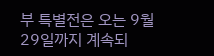부 특별전은 오는 9월 29일까지 계속되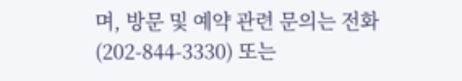며, 방문 및 예약 관련 문의는 전화(202-844-3330) 또는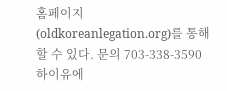홈페이지(oldkoreanlegation.org)를 통해 할 수 있다. 문의 703-338-3590
하이유에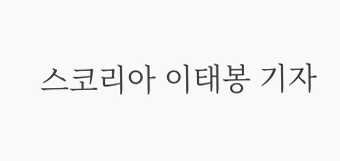스코리아 이태봉 기자